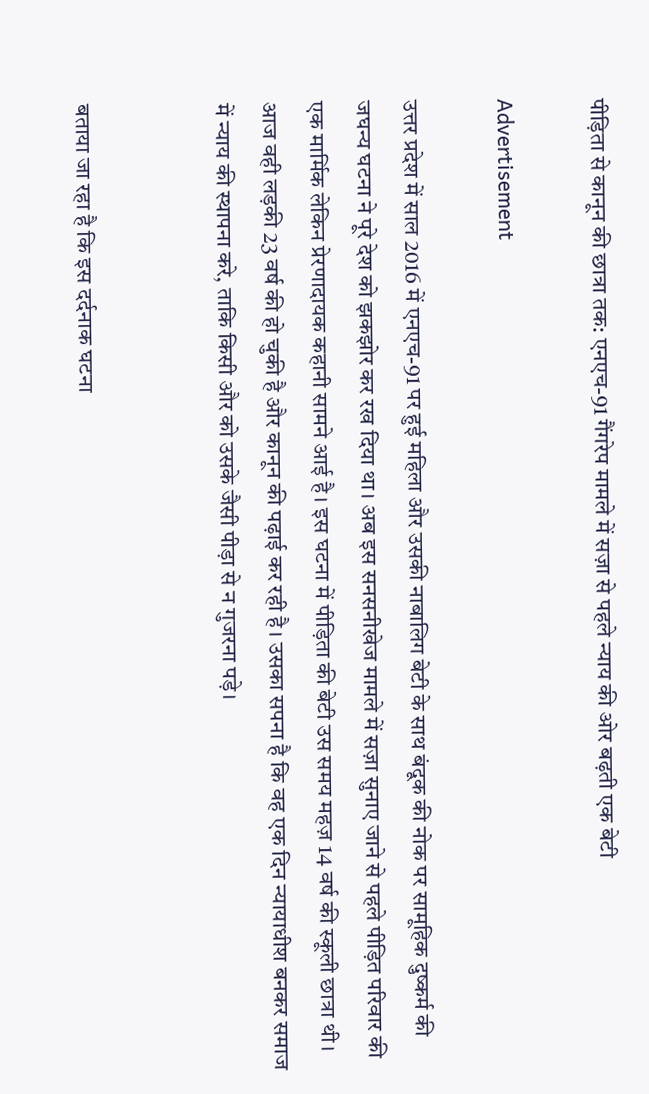पीड़िता से कानून की छात्रा तक: एनएच-91 गैंगरेप मामले में सज़ा से पहले न्याय की ओर बढ़ती एक बेटी

Advertisement

उत्तर प्रदेश में साल 2016 में एनएच-91 पर हुई महिला और उसकी नाबालिग बेटी के साथ बंदूक की नोक पर सामूहिक दुष्कर्म की जघन्य घटना ने पूरे देश को झकझोर कर रख दिया था। अब इस सनसनीखेज मामले में सज़ा सुनाए जाने से पहले पीड़ित परिवार की एक मार्मिक लेकिन प्रेरणादायक कहानी सामने आई है। इस घटना में पीड़िता की बेटी उस समय महज़ 14 वर्ष की स्कूली छात्रा थी। आज वही लड़की 23 वर्ष की हो चुकी है और कानून की पढ़ाई कर रही है। उसका सपना है कि वह एक दिन न्यायाधीश बनकर समाज में न्याय की स्थापना करे, ताकि किसी और को उसके जैसी पीड़ा से न गुजरना पड़े।


बताया जा रहा है कि इस दर्दनाक घटना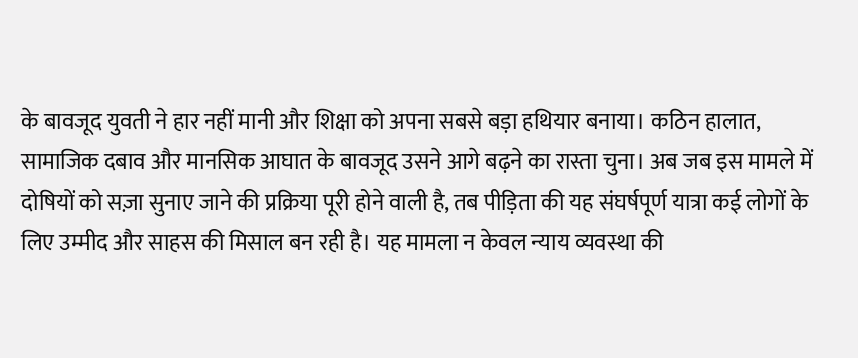के बावजूद युवती ने हार नहीं मानी और शिक्षा को अपना सबसे बड़ा हथियार बनाया। कठिन हालात, सामाजिक दबाव और मानसिक आघात के बावजूद उसने आगे बढ़ने का रास्ता चुना। अब जब इस मामले में दोषियों को सज़ा सुनाए जाने की प्रक्रिया पूरी होने वाली है, तब पीड़िता की यह संघर्षपूर्ण यात्रा कई लोगों के लिए उम्मीद और साहस की मिसाल बन रही है। यह मामला न केवल न्याय व्यवस्था की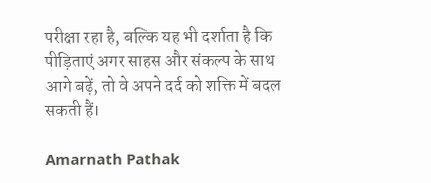परीक्षा रहा है, बल्कि यह भी दर्शाता है कि पीड़िताएं अगर साहस और संकल्प के साथ आगे बढ़ें, तो वे अपने दर्द को शक्ति में बदल सकती हैं।

Amarnath Pathak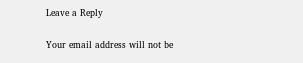Leave a Reply

Your email address will not be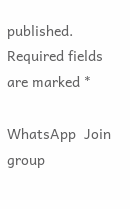published. Required fields are marked *

WhatsApp  Join group